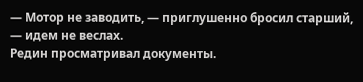— Мотор не заводить, — приглушенно бросил старший, — идем не веслах.
Редин просматривал документы.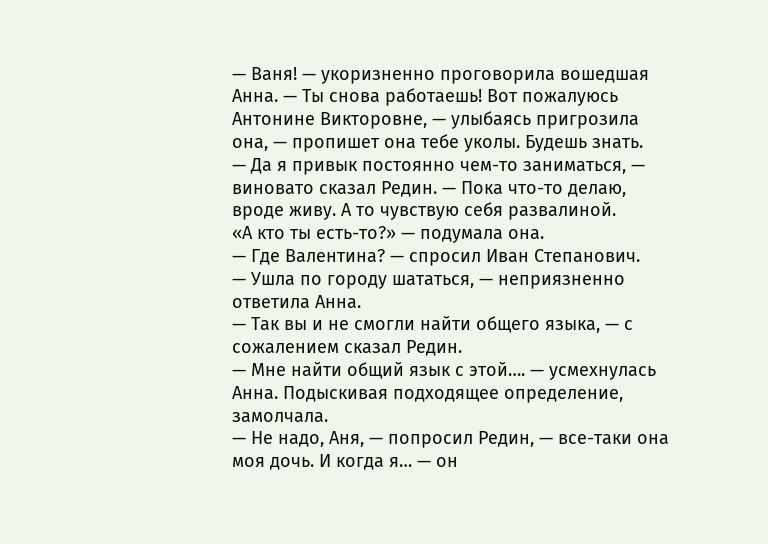— Ваня! — укоризненно проговорила вошедшая Анна. — Ты снова работаешь! Вот пожалуюсь Антонине Викторовне, — улыбаясь пригрозила она, — пропишет она тебе уколы. Будешь знать.
— Да я привык постоянно чем-то заниматься, — виновато сказал Редин. — Пока что-то делаю, вроде живу. А то чувствую себя развалиной.
«А кто ты есть-то?» — подумала она.
— Где Валентина? — спросил Иван Степанович.
— Ушла по городу шататься, — неприязненно ответила Анна.
— Так вы и не смогли найти общего языка, — с сожалением сказал Редин.
— Мне найти общий язык с этой…. — усмехнулась Анна. Подыскивая подходящее определение, замолчала.
— Не надо, Аня, — попросил Редин, — все-таки она моя дочь. И когда я… — он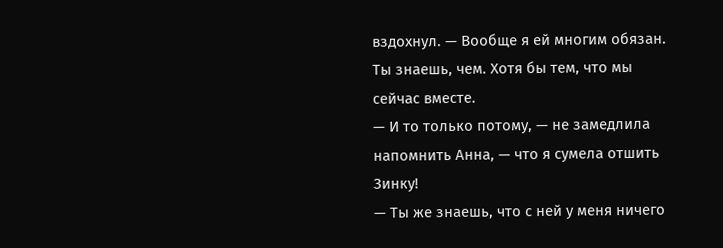вздохнул. — Вообще я ей многим обязан. Ты знаешь, чем. Хотя бы тем, что мы сейчас вместе.
— И то только потому, — не замедлила напомнить Анна, — что я сумела отшить Зинку!
— Ты же знаешь, что с ней у меня ничего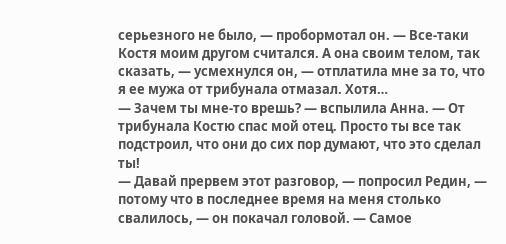серьезного не было, — пробормотал он. — Все-таки Костя моим другом считался. А она своим телом, так сказать, — усмехнулся он, — отплатила мне за то, что я ее мужа от трибунала отмазал. Хотя…
— Зачем ты мне-то врешь? — вспылила Анна. — От трибунала Костю спас мой отец. Просто ты все так подстроил, что они до сих пор думают, что это сделал ты!
— Давай прервем этот разговор, — попросил Редин, — потому что в последнее время на меня столько свалилось, — он покачал головой. — Самое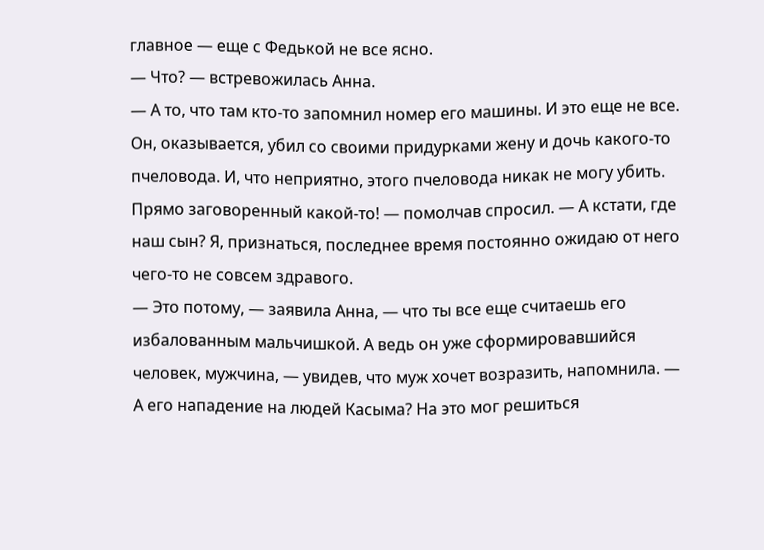главное — еще с Федькой не все ясно.
— Что? — встревожилась Анна.
— А то, что там кто-то запомнил номер его машины. И это еще не все. Он, оказывается, убил со своими придурками жену и дочь какого-то пчеловода. И, что неприятно, этого пчеловода никак не могу убить. Прямо заговоренный какой-то! — помолчав спросил. — А кстати, где наш сын? Я, признаться, последнее время постоянно ожидаю от него чего-то не совсем здравого.
— Это потому, — заявила Анна, — что ты все еще считаешь его избалованным мальчишкой. А ведь он уже сформировавшийся человек, мужчина, — увидев, что муж хочет возразить, напомнила. — А его нападение на людей Касыма? На это мог решиться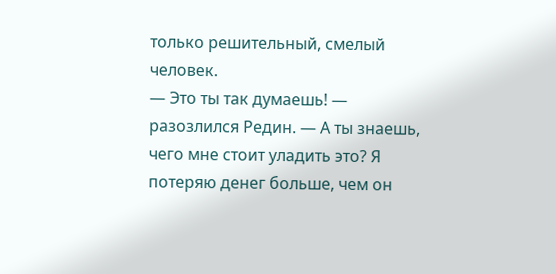только решительный, смелый человек.
— Это ты так думаешь! — разозлился Редин. — А ты знаешь, чего мне стоит уладить это? Я потеряю денег больше, чем он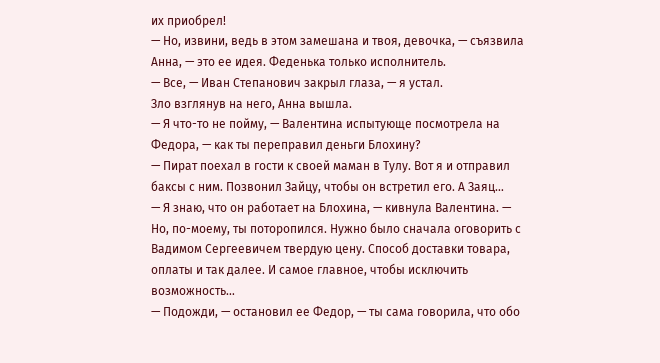их приобрел!
— Но, извини, ведь в этом замешана и твоя, девочка, — съязвила Анна, — это ее идея. Феденька только исполнитель.
— Все, — Иван Степанович закрыл глаза, — я устал.
Зло взглянув на него, Анна вышла.
— Я что-то не пойму, — Валентина испытующе посмотрела на Федора, — как ты переправил деньги Блохину?
— Пират поехал в гости к своей маман в Тулу. Вот я и отправил баксы с ним. Позвонил Зайцу, чтобы он встретил его. А Заяц…
— Я знаю, что он работает на Блохина, — кивнула Валентина. — Но, по-моему, ты поторопился. Нужно было сначала оговорить с Вадимом Сергеевичем твердую цену. Способ доставки товара, оплаты и так далее. И самое главное, чтобы исключить возможность…
— Подожди, — остановил ее Федор, — ты сама говорила, что обо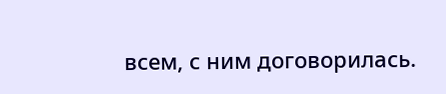всем, с ним договорилась.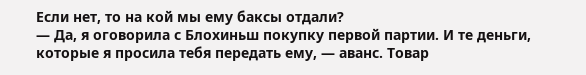Если нет, то на кой мы ему баксы отдали?
— Да, я оговорила с Блохиньш покупку первой партии. И те деньги, которые я просила тебя передать ему, — аванс. Товар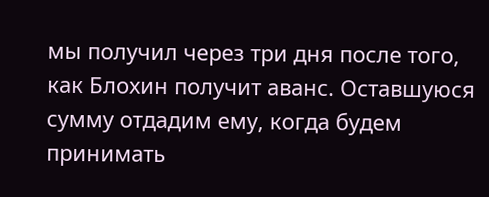мы получил через три дня после того, как Блохин получит аванс. Оставшуюся сумму отдадим ему, когда будем принимать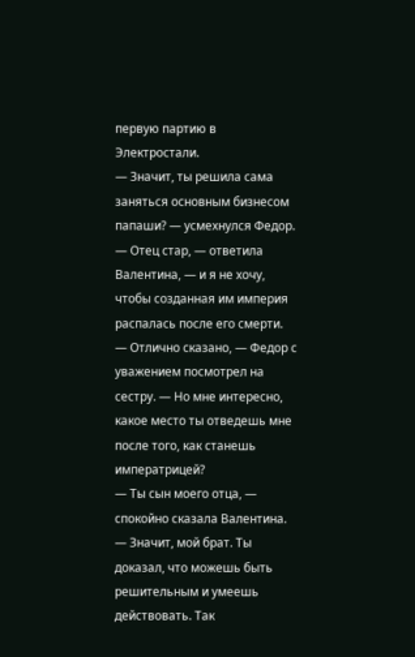первую партию в Электростали.
— Значит, ты решила сама заняться основным бизнесом папаши? — усмехнулся Федор.
— Отец стар, — ответила Валентина, — и я не хочу, чтобы созданная им империя распалась после его смерти.
— Отлично сказано, — Федор с уважением посмотрел на сестру. — Но мне интересно, какое место ты отведешь мне после того, как станешь императрицей?
— Ты сын моего отца, — спокойно сказала Валентина. — Значит, мой брат. Ты доказал, что можешь быть решительным и умеешь действовать. Так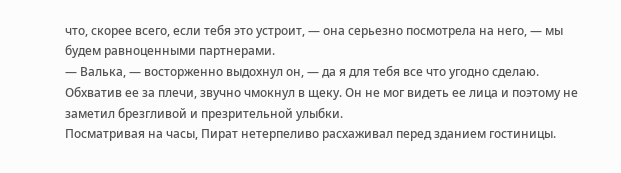что, скорее всего, если тебя это устроит, — она серьезно посмотрела на него, — мы будем равноценными партнерами.
— Валька, — восторженно выдохнул он, — да я для тебя все что угодно сделаю.
Обхватив ее за плечи, звучно чмокнул в щеку. Он не мог видеть ее лица и поэтому не заметил брезгливой и презрительной улыбки.
Посматривая на часы, Пират нетерпеливо расхаживал перед зданием гостиницы.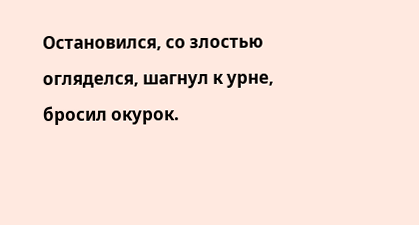Остановился, со злостью огляделся, шагнул к урне, бросил окурок.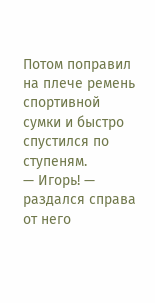Потом поправил на плече ремень спортивной сумки и быстро спустился по ступеням.
— Игорь! — раздался справа от него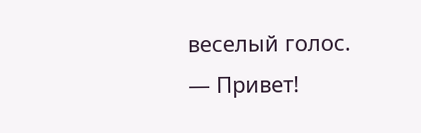веселый голос. — Привет!